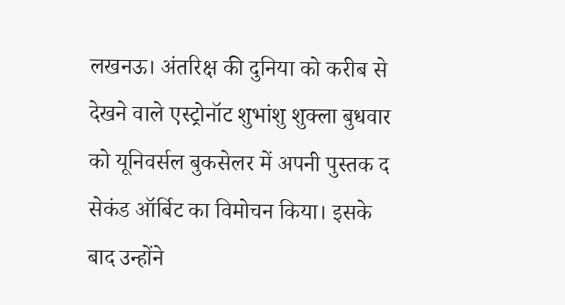लखनऊ। अंतरिक्ष की दुनिया को करीब से देखने वाले एस्ट्रोनॉट शुभांशु शुक्ला बुधवार को यूनिवर्सल बुकसेलर में अपनी पुस्तक द सेकंड ऑर्बिट का विमोचन किया। इसके बाद उन्होंने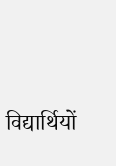विद्यार्थियों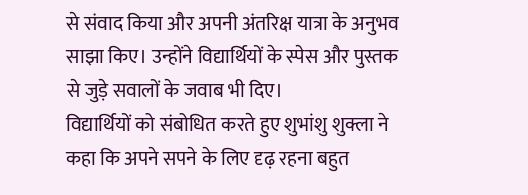से संवाद किया और अपनी अंतरिक्ष यात्रा के अनुभव साझा किए। उन्होंने विद्यार्थियों के स्पेस और पुस्तक से जुड़े सवालों के जवाब भी दिए।
विद्यार्थियों को संबोधित करते हुए शुभांशु शुक्ला ने कहा कि अपने सपने के लिए दृढ़ रहना बहुत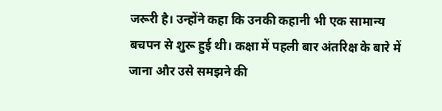जरूरी है। उन्होंने कहा कि उनकी कहानी भी एक सामान्य बचपन से शुरू हुई थी। कक्षा में पहली बार अंतरिक्ष के बारे में जाना और उसे समझने की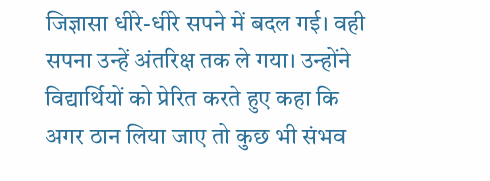जिज्ञासा धीरे-धीरे सपने में बदल गई। वही सपना उन्हें अंतरिक्ष तक ले गया। उन्होंने विद्यार्थियों को प्रेरित करते हुए कहा कि अगर ठान लिया जाए तो कुछ भी संभव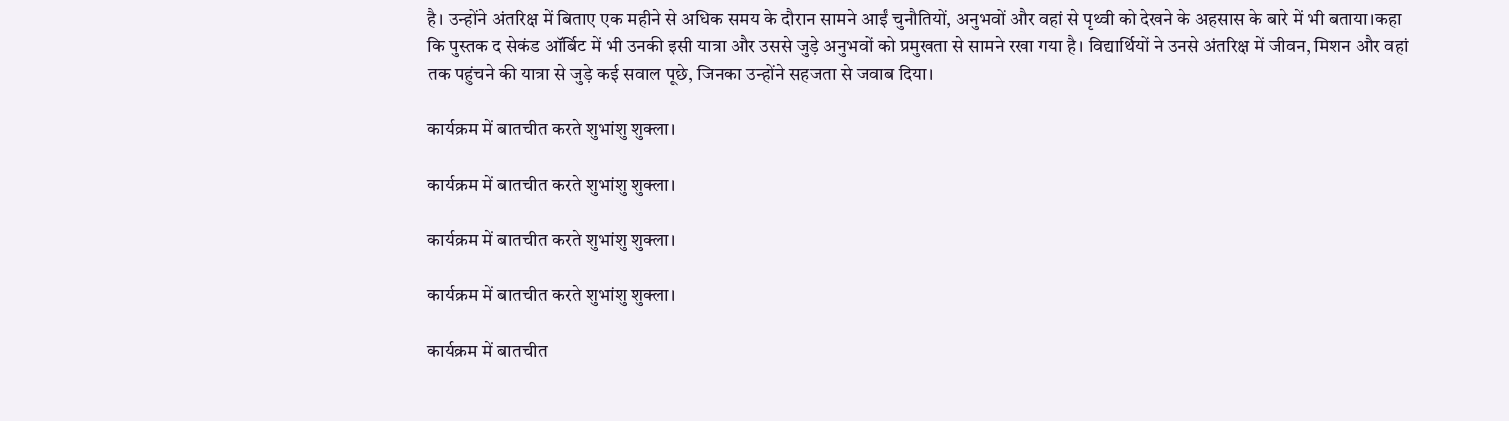है। उन्होंने अंतरिक्ष में बिताए एक महीने से अधिक समय के दौरान सामने आईं चुनौतियों, अनुभवों और वहां से पृथ्वी को देखने के अहसास के बारे में भी बताया।कहा कि पुस्तक द सेकंड ऑर्बिट में भी उनकी इसी यात्रा और उससे जुड़े अनुभवों को प्रमुखता से सामने रखा गया है। विद्यार्थियों ने उनसे अंतरिक्ष में जीवन, मिशन और वहां तक पहुंचने की यात्रा से जुड़े कई सवाल पूछे, जिनका उन्होंने सहजता से जवाब दिया।

कार्यक्रम में बातचीत करते शुभांशु शुक्ला।

कार्यक्रम में बातचीत करते शुभांशु शुक्ला।

कार्यक्रम में बातचीत करते शुभांशु शुक्ला।

कार्यक्रम में बातचीत करते शुभांशु शुक्ला।

कार्यक्रम में बातचीत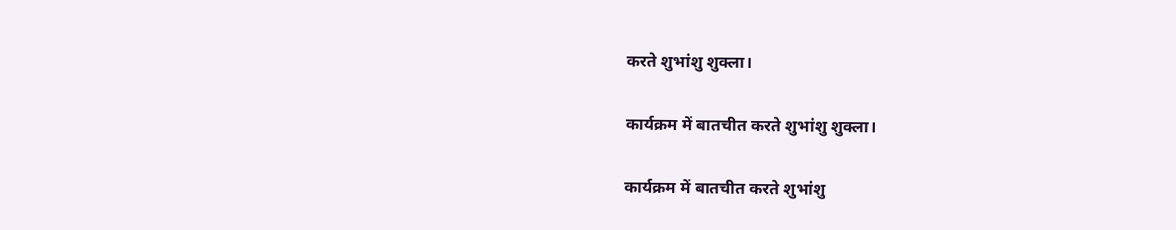करते शुभांशु शुक्ला।

कार्यक्रम में बातचीत करते शुभांशु शुक्ला।

कार्यक्रम में बातचीत करते शुभांशु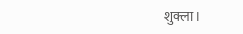शुक्ला।